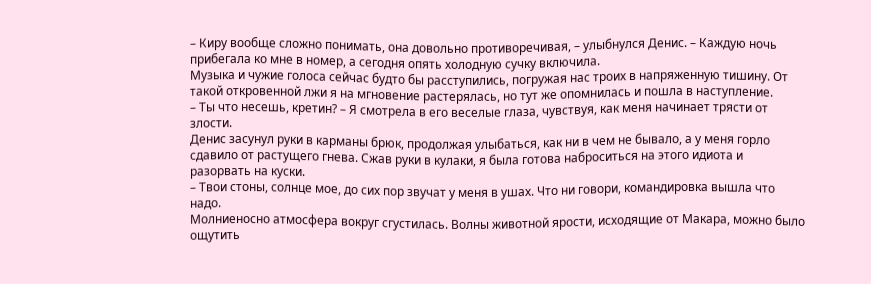– Киру вообще сложно понимать, она довольно противоречивая, – улыбнулся Денис. – Каждую ночь прибегала ко мне в номер, а сегодня опять холодную сучку включила.
Музыка и чужие голоса сейчас будто бы расступились, погружая нас троих в напряженную тишину. От такой откровенной лжи я на мгновение растерялась, но тут же опомнилась и пошла в наступление.
– Ты что несешь, кретин? – Я смотрела в его веселые глаза, чувствуя, как меня начинает трясти от злости.
Денис засунул руки в карманы брюк, продолжая улыбаться, как ни в чем не бывало, а у меня горло сдавило от растущего гнева. Сжав руки в кулаки, я была готова наброситься на этого идиота и разорвать на куски.
– Твои стоны, солнце мое, до сих пор звучат у меня в ушах. Что ни говори, командировка вышла что надо.
Молниеносно атмосфера вокруг сгустилась. Волны животной ярости, исходящие от Макара, можно было ощутить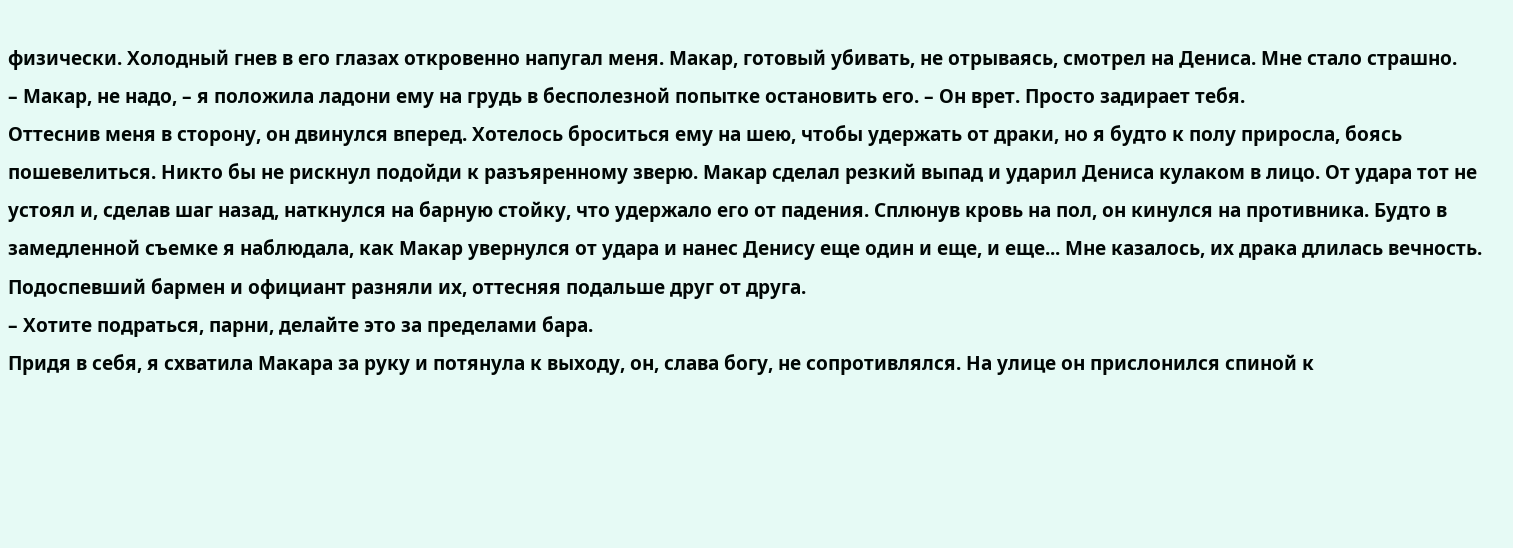физически. Холодный гнев в его глазах откровенно напугал меня. Макар, готовый убивать, не отрываясь, смотрел на Дениса. Мне стало страшно.
– Макар, не надо, – я положила ладони ему на грудь в бесполезной попытке остановить его. – Он врет. Просто задирает тебя.
Оттеснив меня в сторону, он двинулся вперед. Хотелось броситься ему на шею, чтобы удержать от драки, но я будто к полу приросла, боясь пошевелиться. Никто бы не рискнул подойди к разъяренному зверю. Макар сделал резкий выпад и ударил Дениса кулаком в лицо. От удара тот не устоял и, сделав шаг назад, наткнулся на барную стойку, что удержало его от падения. Сплюнув кровь на пол, он кинулся на противника. Будто в замедленной съемке я наблюдала, как Макар увернулся от удара и нанес Денису еще один и еще, и еще... Мне казалось, их драка длилась вечность. Подоспевший бармен и официант разняли их, оттесняя подальше друг от друга.
– Хотите подраться, парни, делайте это за пределами бара.
Придя в себя, я схватила Макара за руку и потянула к выходу, он, слава богу, не сопротивлялся. На улице он прислонился спиной к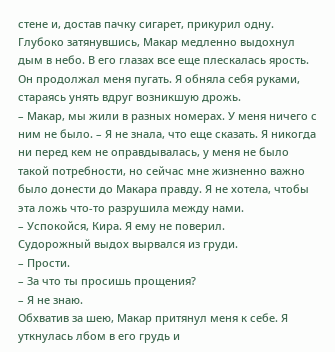стене и, достав пачку сигарет, прикурил одну. Глубоко затянувшись, Макар медленно выдохнул дым в небо. В его глазах все еще плескалась ярость. Он продолжал меня пугать. Я обняла себя руками, стараясь унять вдруг возникшую дрожь.
– Макар, мы жили в разных номерах. У меня ничего с ним не было. – Я не знала, что еще сказать. Я никогда ни перед кем не оправдывалась, у меня не было такой потребности, но сейчас мне жизненно важно было донести до Макара правду. Я не хотела, чтобы эта ложь что-то разрушила между нами.
– Успокойся, Кира. Я ему не поверил.
Судорожный выдох вырвался из груди.
– Прости.
– За что ты просишь прощения?
– Я не знаю.
Обхватив за шею, Макар притянул меня к себе. Я уткнулась лбом в его грудь и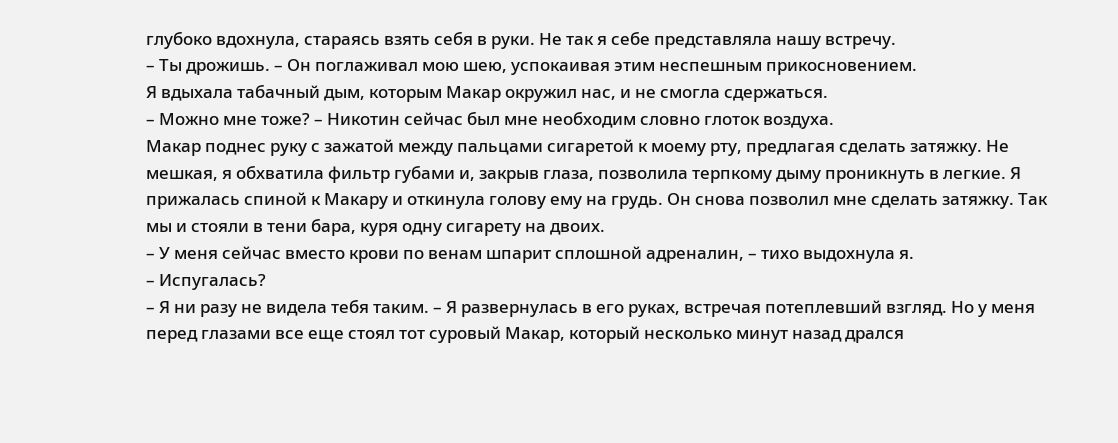глубоко вдохнула, стараясь взять себя в руки. Не так я себе представляла нашу встречу.
– Ты дрожишь. – Он поглаживал мою шею, успокаивая этим неспешным прикосновением.
Я вдыхала табачный дым, которым Макар окружил нас, и не смогла сдержаться.
– Можно мне тоже? – Никотин сейчас был мне необходим словно глоток воздуха.
Макар поднес руку с зажатой между пальцами сигаретой к моему рту, предлагая сделать затяжку. Не мешкая, я обхватила фильтр губами и, закрыв глаза, позволила терпкому дыму проникнуть в легкие. Я прижалась спиной к Макару и откинула голову ему на грудь. Он снова позволил мне сделать затяжку. Так мы и стояли в тени бара, куря одну сигарету на двоих.
– У меня сейчас вместо крови по венам шпарит сплошной адреналин, – тихо выдохнула я.
– Испугалась?
– Я ни разу не видела тебя таким. – Я развернулась в его руках, встречая потеплевший взгляд. Но у меня перед глазами все еще стоял тот суровый Макар, который несколько минут назад дрался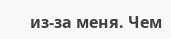из-за меня. Чем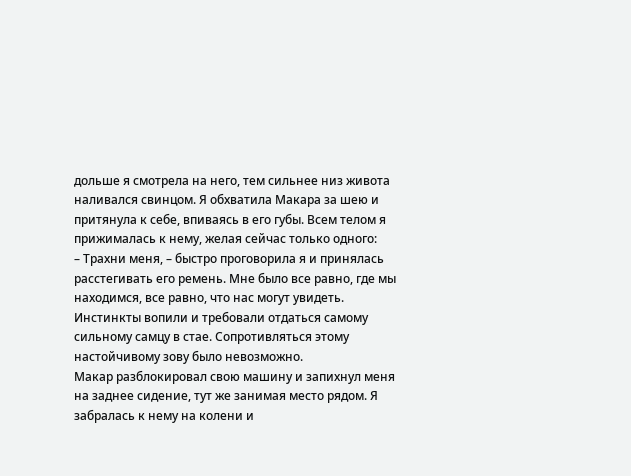дольше я смотрела на него, тем сильнее низ живота наливался свинцом. Я обхватила Макара за шею и притянула к себе, впиваясь в его губы. Всем телом я прижималась к нему, желая сейчас только одного:
– Трахни меня, – быстро проговорила я и принялась расстегивать его ремень. Мне было все равно, где мы находимся, все равно, что нас могут увидеть. Инстинкты вопили и требовали отдаться самому сильному самцу в стае. Сопротивляться этому настойчивому зову было невозможно.
Макар разблокировал свою машину и запихнул меня на заднее сидение, тут же занимая место рядом. Я забралась к нему на колени и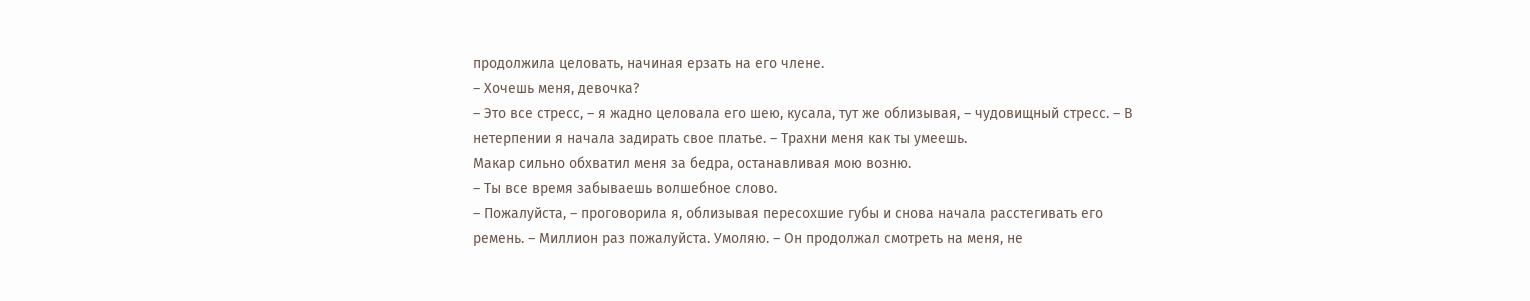продолжила целовать, начиная ерзать на его члене.
– Хочешь меня, девочка?
– Это все стресс, – я жадно целовала его шею, кусала, тут же облизывая, – чудовищный стресс. – В нетерпении я начала задирать свое платье. – Трахни меня как ты умеешь.
Макар сильно обхватил меня за бедра, останавливая мою возню.
– Ты все время забываешь волшебное слово.
– Пожалуйста, – проговорила я, облизывая пересохшие губы и снова начала расстегивать его ремень. – Миллион раз пожалуйста. Умоляю. – Он продолжал смотреть на меня, не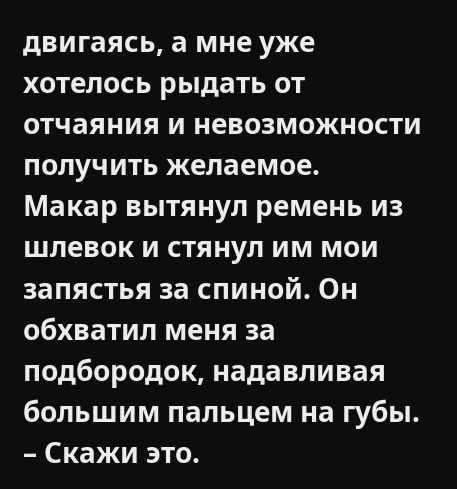двигаясь, а мне уже хотелось рыдать от отчаяния и невозможности получить желаемое.
Макар вытянул ремень из шлевок и стянул им мои запястья за спиной. Он обхватил меня за подбородок, надавливая большим пальцем на губы.
– Скажи это.